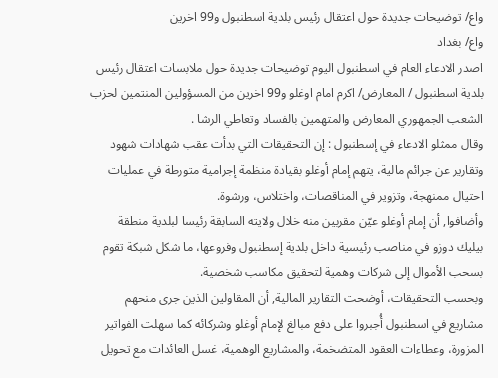واع/ توضيحات جديدة حول اعتقال رئيس بلدية اسطنبول و99 اخرين
واع/ بغداد
اصدر الادعاء العام في اسطنبول اليوم توضيحات جديدة حول ملابسات اعتقال رئيس بلدية اسطنبول / المعارض/ اكرم امام اوغلو و99 اخرين من المسؤولين المنتمين لحزب الشعب الجمهوري المعارض والمتهمين بالفساد وتعاطي الرشا .
وقال ممثلو الادعاء في إسطنبول : إن التحقيقات التي بدأت عقب شهادات شهود وتقارير عن جرائم مالية، يتهم إمام أوغلو بقيادة منظمة إجرامية متورطة في عمليات احتيال ممنهجة، وتزوير في المناقصات، واختلاس، ورشوة.
وأضافوا, أن إمام أوغلو عيّن مقربين منه خلال ولايته السابقة رئيسا لبلدية منطقة بيليك دوزو في مناصب رئيسية داخل بلدية إسطنبول وفروعها، ما شكل شبكة تقوم بسحب الأموال إلى شركات وهمية لتحقيق مكاسب شخصية.
وبحسب التحقيقات، أوضحت التقارير المالية, أن المقاولين الذين جرى منحهم مشاريع في اسطنبول أُجبروا على دفع مبالغ لإمام أوغلو وشركائه كما سهلت الفواتير المزورة، وعطاءات العقود المتضخمة، والمشاريع الوهمية، غسل العائدات مع تحويل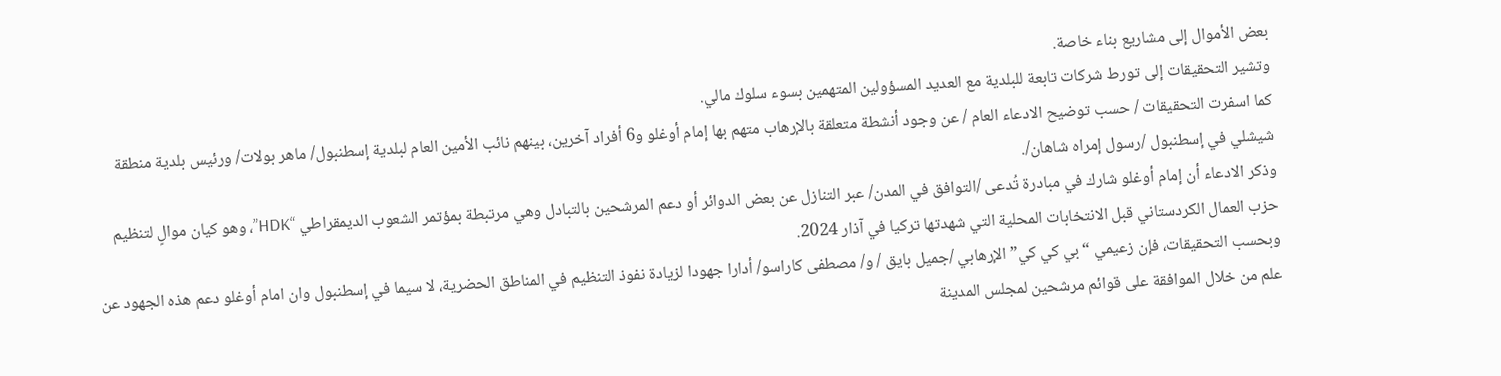بعض الأموال إلى مشاريع بناء خاصة.
وتشير التحقيقات إلى تورط شركات تابعة للبلدية مع العديد المسؤولين المتهمين بسوء سلوك مالي.
كما اسفرت التحقيقات / حسب توضيح الادعاء العام / عن وجود أنشطة متعلقة بالإرهاب متهم بها إمام أوغلو و6 أفراد آخرين، بينهم نائب الأمين العام لبلدية إسطنبول/ ماهر بولات/ ورئيس بلدية منطقة شيشلي في إسطنبول /رسول إمراه شاهان/.
وذكر الادعاء أن إمام أوغلو شارك في مبادرة تُدعى /التوافق في المدن/ عبر التنازل عن بعض الدوائر أو دعم المرشحين بالتبادل وهي مرتبطة بمؤتمر الشعوب الديمقراطي “HDK”، وهو كيان موالٍ لتنظيم حزب العمال الكردستاني قبل الانتخابات المحلية التي شهدتها تركيا في آذار 2024.
وبحسب التحقيقات، فإن زعيمي “بي كي كي” الإرهابي /جميل بايق / و/ مصطفى كاراسو/ أدارا جهودا لزيادة نفوذ التنظيم في المناطق الحضرية، لا سيما في إسطنبول وان امام أوغلو دعم هذه الجهود عن علم من خلال الموافقة على قوائم مرشحين لمجلس المدينة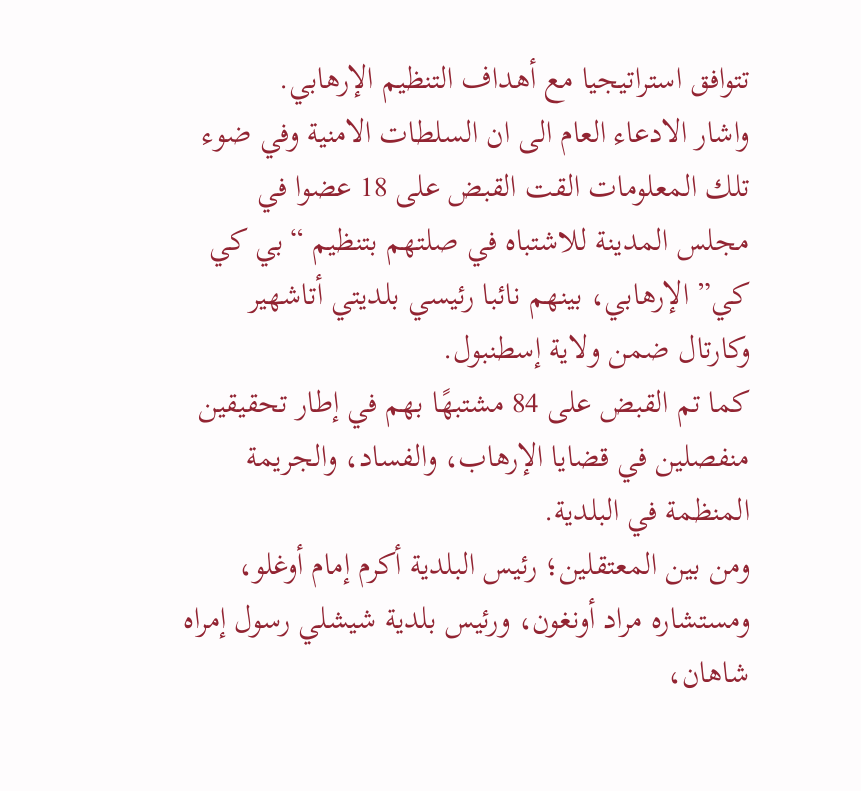تتوافق استراتيجيا مع أهداف التنظيم الإرهابي.
واشار الادعاء العام الى ان السلطات الامنية وفي ضوء تلك المعلومات القت القبض على 18 عضوا في مجلس المدينة للاشتباه في صلتهم بتنظيم “بي كي كي” الإرهابي، بينهم نائبا رئيسي بلديتي أتاشهير وكارتال ضمن ولاية إسطنبول.
كما تم القبض على 84 مشتبهًا بهم في إطار تحقيقين منفصلين في قضايا الإرهاب، والفساد، والجريمة المنظمة في البلدية.
ومن بين المعتقلين؛ رئيس البلدية أكرم إمام أوغلو، ومستشاره مراد أونغون، ورئيس بلدية شيشلي رسول إمراه شاهان،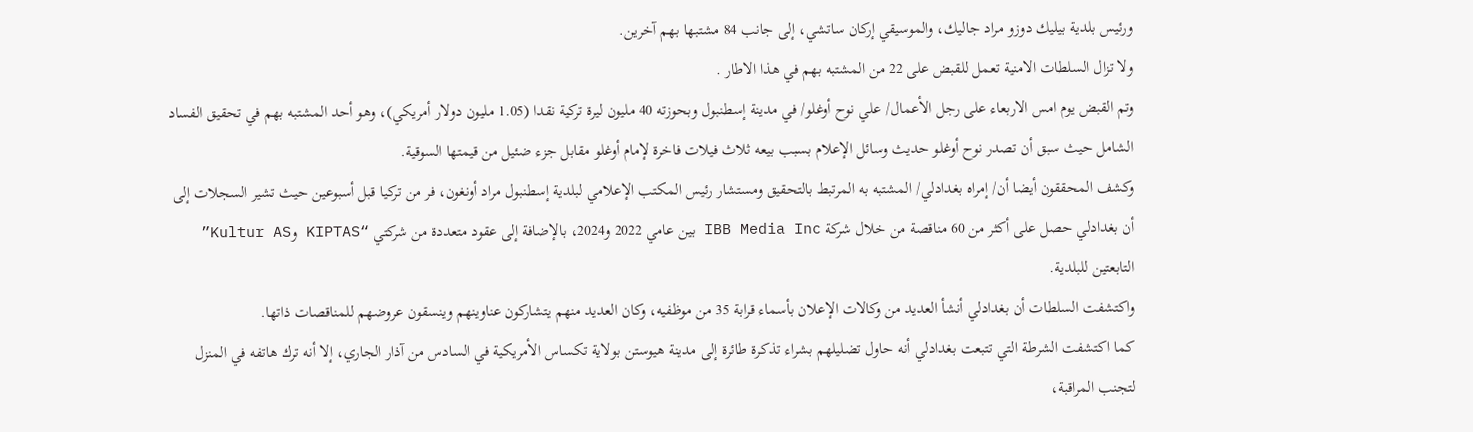ورئيس بلدية بيليك دوزو مراد جاليك، والموسيقي إركان ساتشي، إلى جانب 84 مشتبها بهم آخرين.
ولا تزال السلطات الامنية تعمل للقبض على 22 من المشتبه بهم في هذا الاطار .
وتم القبض يوم امس الاربعاء على رجل الأعمال/ علي نوح أوغلو/ في مدينة إسطنبول وبحوزته 40 مليون ليرة تركية نقدا (1.05 مليون دولار أمريكي)، وهو أحد المشتبه بهم في تحقيق الفساد الشامل حيث سبق أن تصدر نوح أوغلو حديث وسائل الإعلام بسبب بيعه ثلاث فيلات فاخرة لإمام أوغلو مقابل جزء ضئيل من قيمتها السوقية.
وكشف المحققون أيضا أن/ إمراه بغدادلي/ المشتبه به المرتبط بالتحقيق ومستشار رئيس المكتب الإعلامي لبلدية إسطنبول مراد أونغون، فر من تركيا قبل أسبوعين حيث تشير السجلات إلى أن بغدادلي حصل على أكثر من 60 مناقصة من خلال شركة IBB Media Inc بين عامي 2022 و2024، بالإضافة إلى عقود متعددة من شركتي “KIPTAS وKultur AS” التابعتين للبلدية.
واكتشفت السلطات أن بغدادلي أنشأ العديد من وكالات الإعلان بأسماء قرابة 35 من موظفيه، وكان العديد منهم يتشاركون عناوينهم وينسقون عروضهم للمناقصات ذاتها.
كما اكتشفت الشرطة التي تتبعت بغدادلي أنه حاول تضليلهم بشراء تذكرة طائرة إلى مدينة هيوستن بولاية تكساس الأمريكية في السادس من آذار الجاري، إلا أنه ترك هاتفه في المنزل لتجنب المراقبة،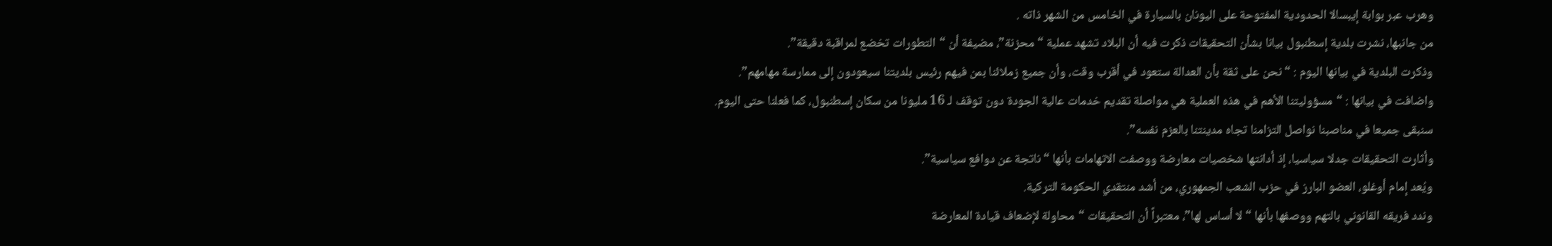وهرب عبر بوابة إيبسالا الحدودية المفتوحة على اليونان بالسيارة في الخامس من الشهر ذاته .
من جانبها، نشرت بلدية إسطنبول بيانا بشأن التحقيقات ذكرت فيه أن البلاد تشهد عملية “محزنة”، مضيفة أن “التطورات تخضع لمراقبة دقيقة”.
وذكرت البلدية في بيانها اليوم : “نحن على ثقة بأن العدالة ستعود في أقرب وقت، وأن جميع زملائنا بمن فيهم رئيس بلديتنا سيعودون إلى ممارسة مهامهم”.
واضافت في بيانها : “مسؤوليتنا الأهم في هذه العملية هي مواصلة تقديم خدمات عالية الجودة دون توقف لـ 16 مليونا من سكان إسطنبول، كما فعلنا حتى اليوم. سنبقى جميعا في مناصبنا نواصل التزامنا تجاه مدينتنا بالعزم نفسه”.
وأثارت التحقيقات جدلا سياسيا، إذ أدانتها شخصيات معارضة ووصفت الاتهامات بأنها “ناتجة عن دوافع سياسية”.
ويُعد إمام أوغلو، العضو البارز في حزب الشعب الجمهوري، من أشد منتقدي الحكومة التركية.
وندد فريقه القانوني بالتهم ووصفها بأنها “لا أساس لها”، معتبراً أن التحقيقات “محاولة لإضعاف قيادة المعارضة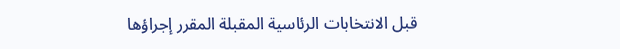قبل الانتخابات الرئاسية المقبلة المقرر إجراؤها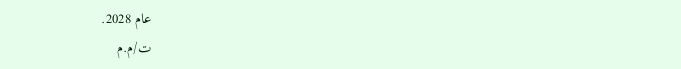عام 2028.
ت/م.م